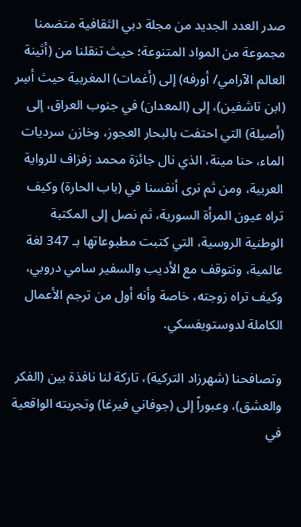صدر العدد الجديد من مجلة دبي الثقافية متضمنا مجموعة من المواد المتنوعة؛ حيث تنقلنا من (أثينة العالم الآرامي/ أورفه) إلى (أغمات) المغربية حيث أسِر (ابن تاشفين)، إلى (المعدان) في جنوب العراق، إلى (أصيلة) التي احتفت بالبحار العجوز، وخازن سرديات الماء، حنا مينة، الذي نال جائزة محمد زفزاف للرواية العربية، ومن ثم نرى أنفسنا في (باب الحارة) وكيف تراه عيون المرأة السورية، ثم نصل إلى المكتبة الوطنية الروسية، التي كتبت مطبوعاتها بـ 347 لغة عالمية، ونتوقف مع الأديب والسفير سامي دروبي، وكيف تراه زوجته، خاصة وأنه أول من ترجم الأعمال الكاملة لدوستويفسكي.

وتصافحنا (شهرزاد التركية)، تاركة لنا نافذة بين (الفكر والعشق)، وعبوراً إلى (جوفاني فيرغا) وتجربته الواقعية في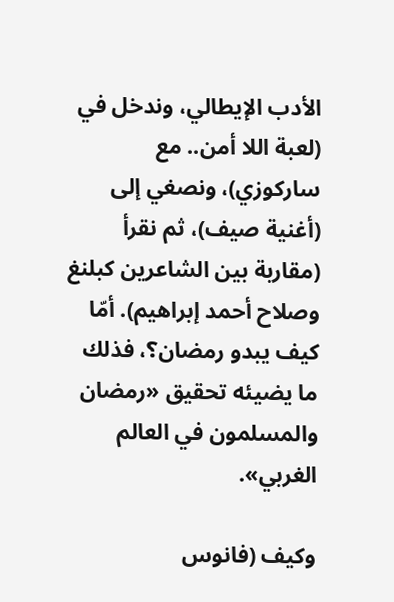الأدب الإيطالي، وندخل في (لعبة اللا أمن.. مع ساركوزي)، ونصغي إلى (أغنية صيف)، ثم نقرأ (مقاربة بين الشاعرين كبلنغ وصلاح أحمد إبراهيم). أمّا كيف يبدو رمضان؟، فذلك ما يضيئه تحقيق «رمضان والمسلمون في العالم الغربي».

وكيف (فانوس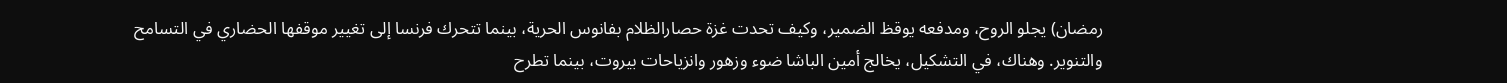رمضان) يجلو الروح، ومدفعه يوقظ الضمير، وكيف تحدت غزة حصارالظلام بفانوس الحرية، بينما تتحرك فرنسا إلى تغيير موقفها الحضاري في التسامح والتنوير. وهناك، في التشكيل، يخالج أمين الباشا ضوء وزهور وانزياحات بيروت، بينما تطرح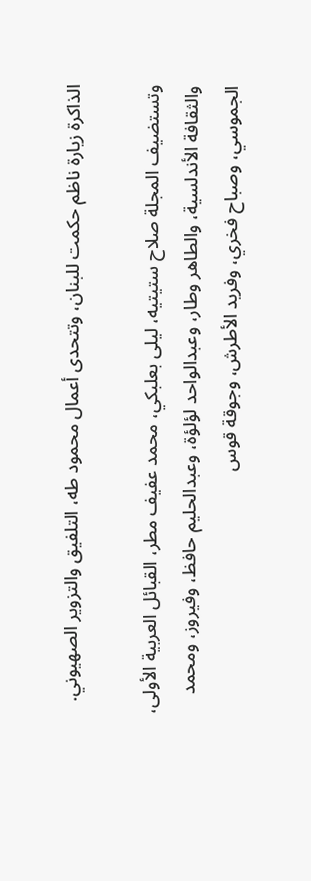الذاكرة زيارة ناظم حكمت للبنان، وتتحدى أعمال محمود طه، التلفيق والتزوير الصهيوني.

وتستضيف المجلة صلاح ستيتيه، ليلى بعلبكي، محمد عفيف مطر، القبائل العربية الأولى، والثقافة الأندلسية، والطاهر وطار، وعبدالواحد لؤلؤة، وعبدالحليم حافظ، وفيروز، ومحمد الجموسي، وصباح فخري، وفريد الأطرش، وجوقة قوس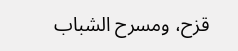قزح، ومسرح الشباب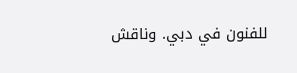للفنون في دبي. وناقش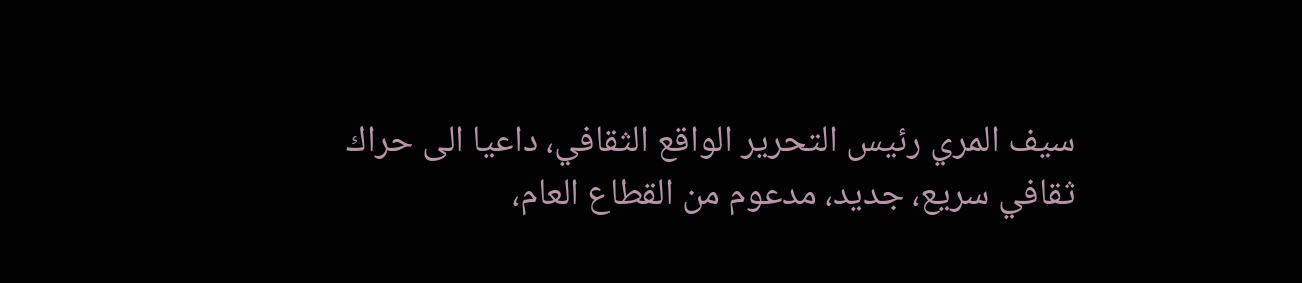سيف المري رئيس التحرير الواقع الثقافي، داعيا الى حراك ثقافي سريع، جديد، مدعوم من القطاع العام،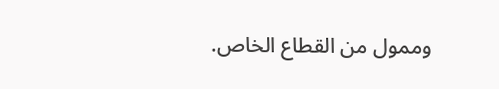وممول من القطاع الخاص.